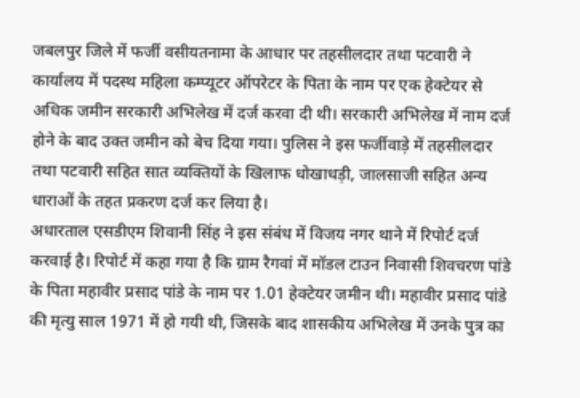जबलपुर जिले में फर्जी वसीयतनामा के आधार पर तहसीलदार तथा पटवारी ने कार्यालय में पदस्थ महिला कम्प्यूटर ऑपरेटर के पिता के नाम पर एक हेक्टेयर से अधिक जमीन सरकारी अभिलेख में दर्ज करवा दी थी। सरकारी अभिलेख में नाम दर्ज होने के बाद उक्त जमीन को बेच दिया गया। पुलिस ने इस फर्जीवाड़े में तहसीलदार तथा पटवारी सहित सात व्यक्तियों के खिलाफ धोखाधड़ी, जालसाजी सहित अन्य धाराओं के तहत प्रकरण दर्ज कर लिया है।
अधारताल एसडीएम शिवानी सिंह ने इस संबंध में विजय नगर थाने में रिपोर्ट दर्ज करवाई है। रिपोर्ट में कहा गया है कि ग्राम रैगवां में मॉडल टाउन निवासी शिवचरण पांडे के पिता महावीर प्रसाद पांडे के नाम पर 1.01 हेक्टेयर जमीन थी। महावीर प्रसाद पांडे की मृत्यु साल 1971 में हो गयी थी, जिसके बाद शासकीय अभिलेख में उनके पुत्र का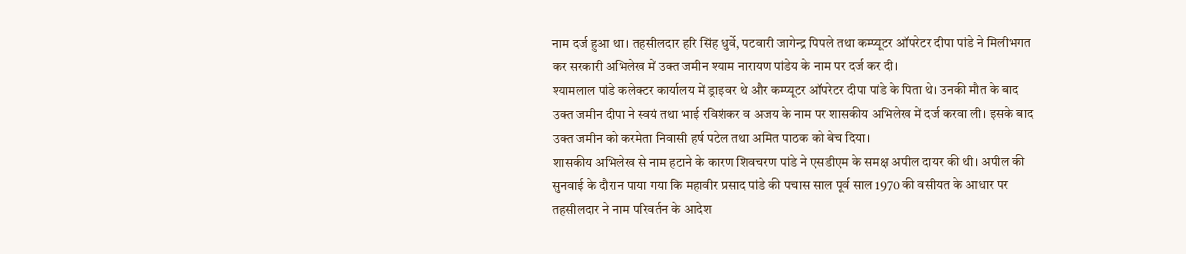नाम दर्ज हुआ था। तहसीलदार हरि सिंह धुर्वे, पटवारी जागेन्द्र पिपले तथा कम्प्यूटर ऑपरेटर दीपा पांडे ने मिलीभगत कर सरकारी अभिलेख में उक्त जमीन श्याम नारायण पांडेय के नाम पर दर्ज कर दी।
श्यामलाल पांडे कलेक्टर कार्यालय में ड्राइवर थे और कम्प्यूटर ऑपरेटर दीपा पांडे के पिता थे। उनकी मौत के बाद उक्त जमीन दीपा ने स्वयं तथा भाई रविशंकर व अजय के नाम पर शासकीय अभिलेख में दर्ज करवा ली। इसके बाद उक्त जमीन को करमेता निवासी हर्ष पटेल तथा अमित पाठक को बेच दिया।
शासकीय अभिलेख से नाम हटाने के कारण शिवचरण पांडे ने एसडीएम के समक्ष अपील दायर की थी। अपील की सुनवाई के दौरान पाया गया कि महावीर प्रसाद पांडे की पचास साल पूर्व साल 1970 की वसीयत के आधार पर तहसीलदार ने नाम परिवर्तन के आदेश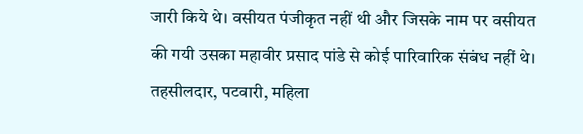जारी किये थे। वसीयत पंजीकृत नहीं थी और जिसके नाम पर वसीयत की गयी उसका महावीर प्रसाद पांडे से कोई पारिवारिक संबंध नहीं थे। तहसीलदार, पटवारी, महिला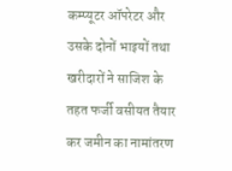कम्प्यूटर ऑपरेटर और उसके दोनों भाइयों तथा खरीदारों ने साजिश के तहत फर्जी वसीयत तैयार कर जमीन का नामांतरण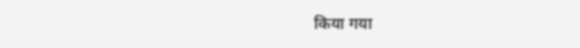किया गया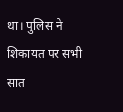था। पुलिस ने शिकायत पर सभी सात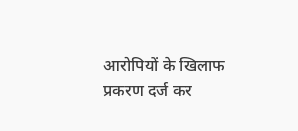आरोपियों के खिलाफ प्रकरण दर्ज कर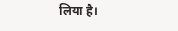लिया है।